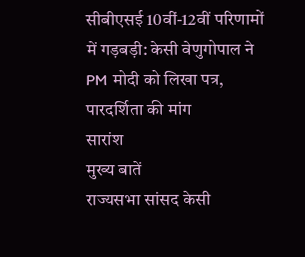सीबीएसई 10वीं-12वीं परिणामों में गड़बड़ी: केसी वेणुगोपाल ने PM मोदी को लिखा पत्र, पारदर्शिता की मांग
सारांश
मुख्य बातें
राज्यसभा सांसद केसी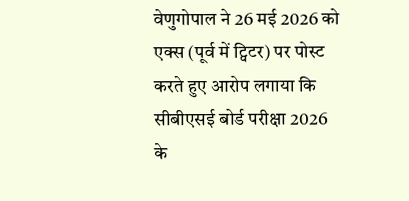वेणुगोपाल ने 26 मई 2026 को एक्स (पूर्व में ट्विटर) पर पोस्ट करते हुए आरोप लगाया कि सीबीएसई बोर्ड परीक्षा 2026 के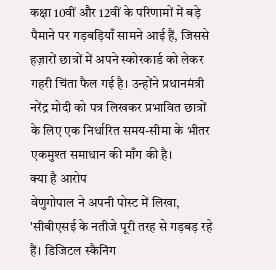कक्षा 10वीं और 12वीं के परिणामों में बड़े पैमाने पर गड़बड़ियाँ सामने आई हैं, जिससे हज़ारों छात्रों में अपने स्कोरकार्ड को लेकर गहरी चिंता फैल गई है। उन्होंने प्रधानमंत्री नरेंद्र मोदी को पत्र लिखकर प्रभावित छात्रों के लिए एक निर्धारित समय-सीमा के भीतर एकमुश्त समाधान की माँग की है।
क्या है आरोप
वेणुगोपाल ने अपनी पोस्ट में लिखा, 'सीबीएसई के नतीजे पूरी तरह से गड़बड़ रहे हैं। डिजिटल स्कैनिंग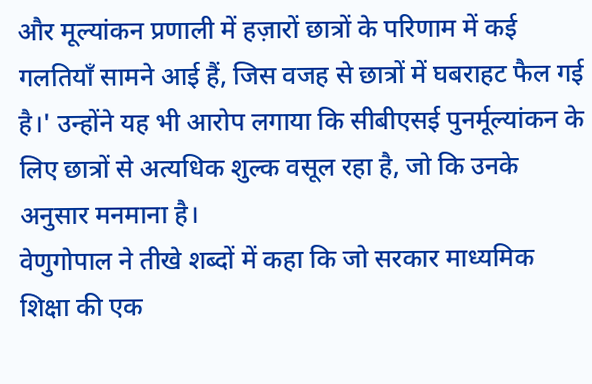और मूल्यांकन प्रणाली में हज़ारों छात्रों के परिणाम में कई गलतियाँ सामने आई हैं, जिस वजह से छात्रों में घबराहट फैल गई है।' उन्होंने यह भी आरोप लगाया कि सीबीएसई पुनर्मूल्यांकन के लिए छात्रों से अत्यधिक शुल्क वसूल रहा है, जो कि उनके अनुसार मनमाना है।
वेणुगोपाल ने तीखे शब्दों में कहा कि जो सरकार माध्यमिक शिक्षा की एक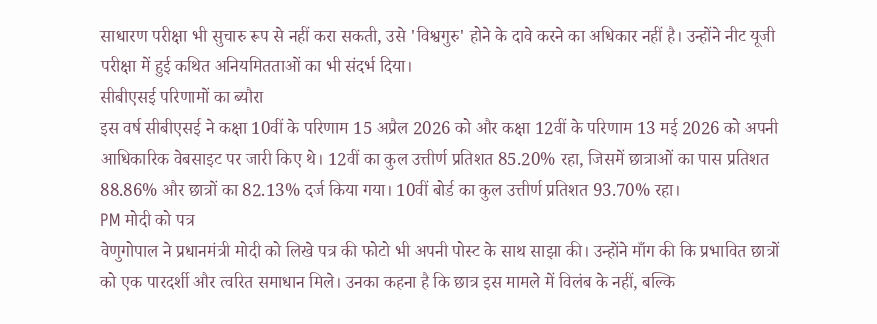साधारण परीक्षा भी सुचारु रूप से नहीं करा सकती, उसे 'विश्वगुरु' होने के दावे करने का अधिकार नहीं है। उन्होंने नीट यूजी परीक्षा में हुई कथित अनियमितताओं का भी संदर्भ दिया।
सीबीएसई परिणामों का ब्यौरा
इस वर्ष सीबीएसई ने कक्षा 10वीं के परिणाम 15 अप्रैल 2026 को और कक्षा 12वीं के परिणाम 13 मई 2026 को अपनी आधिकारिक वेबसाइट पर जारी किए थे। 12वीं का कुल उत्तीर्ण प्रतिशत 85.20% रहा, जिसमें छात्राओं का पास प्रतिशत 88.86% और छात्रों का 82.13% दर्ज किया गया। 10वीं बोर्ड का कुल उत्तीर्ण प्रतिशत 93.70% रहा।
PM मोदी को पत्र
वेणुगोपाल ने प्रधानमंत्री मोदी को लिखे पत्र की फोटो भी अपनी पोस्ट के साथ साझा की। उन्होंने माँग की कि प्रभावित छात्रों को एक पारदर्शी और त्वरित समाधान मिले। उनका कहना है कि छात्र इस मामले में विलंब के नहीं, बल्कि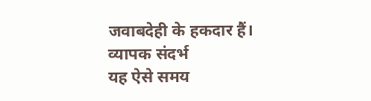जवाबदेही के हकदार हैं।
व्यापक संदर्भ
यह ऐसे समय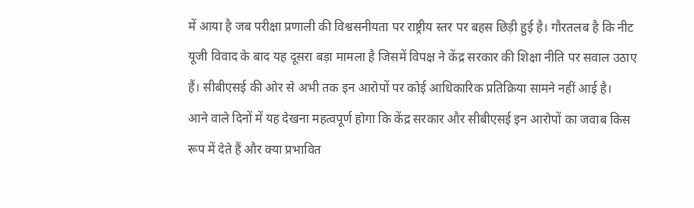में आया है जब परीक्षा प्रणाली की विश्वसनीयता पर राष्ट्रीय स्तर पर बहस छिड़ी हुई है। गौरतलब है कि नीट यूजी विवाद के बाद यह दूसरा बड़ा मामला है जिसमें विपक्ष ने केंद्र सरकार की शिक्षा नीति पर सवाल उठाए हैं। सीबीएसई की ओर से अभी तक इन आरोपों पर कोई आधिकारिक प्रतिक्रिया सामने नहीं आई है।
आने वाले दिनों में यह देखना महत्वपूर्ण होगा कि केंद्र सरकार और सीबीएसई इन आरोपों का जवाब किस रूप में देते हैं और क्या प्रभावित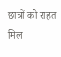छात्रों को राहत मिल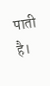पाती है।